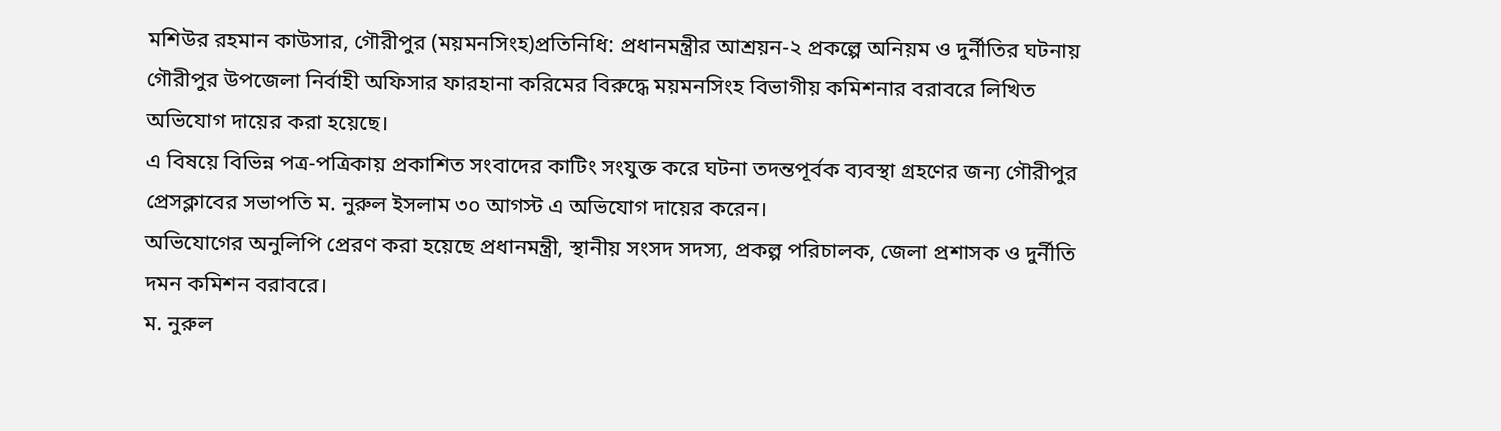মশিউর রহমান কাউসার, গৌরীপুর (ময়মনসিংহ)প্রতিনিধি: প্রধানমন্ত্রীর আশ্রয়ন-২ প্রকল্পে অনিয়ম ও দুর্নীতির ঘটনায় গৌরীপুর উপজেলা নির্বাহী অফিসার ফারহানা করিমের বিরুদ্ধে ময়মনসিংহ বিভাগীয় কমিশনার বরাবরে লিখিত অভিযোগ দায়ের করা হয়েছে।
এ বিষয়ে বিভিন্ন পত্র-পত্রিকায় প্রকাশিত সংবাদের কাটিং সংযুক্ত করে ঘটনা তদন্তপূর্বক ব্যবস্থা গ্রহণের জন্য গৌরীপুর প্রেসক্লাবের সভাপতি ম. নুরুল ইসলাম ৩০ আগস্ট এ অভিযোগ দায়ের করেন।
অভিযোগের অনুলিপি প্রেরণ করা হয়েছে প্রধানমন্ত্রী, স্থানীয় সংসদ সদস্য, প্রকল্প পরিচালক, জেলা প্রশাসক ও দুর্নীতি দমন কমিশন বরাবরে।
ম. নুরুল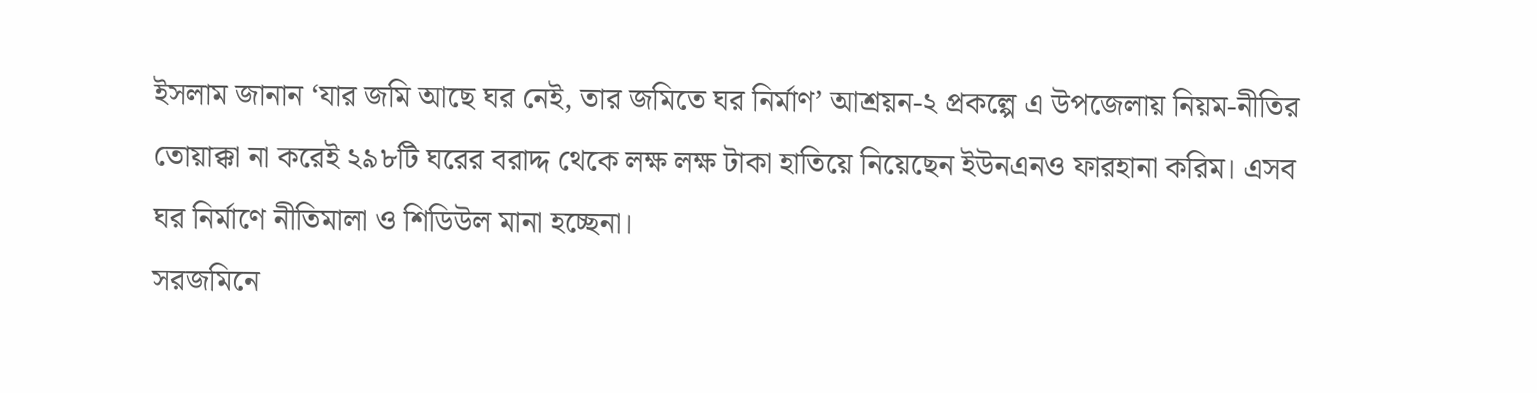ইসলাম জানান ‘যার জমি আছে ঘর নেই, তার জমিতে ঘর নির্মাণ’ আশ্রয়ন-২ প্রকল্পে এ উপজেলায় নিয়ম-নীতির তোয়াক্কা না করেই ২৯৮টি ঘরের বরাদ্দ থেকে লক্ষ লক্ষ টাকা হাতিয়ে নিয়েছেন ইউনএনও ফারহানা করিম। এসব ঘর নির্মাণে নীতিমালা ও শিডিউল মানা হচ্ছেনা।
সরজমিনে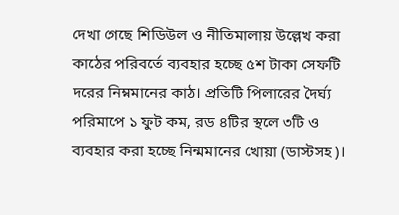দেখা গেছে শিডিউল ও নীতিমালায় উল্লেখ করা কাঠের পরিবর্তে ব্যবহার হচ্ছে ৫শ টাকা সেফটি দরের নিম্নমানের কাঠ। প্রতিটি পিলারের দৈর্ঘ্য পরিমাপে ১ ফুট কম, রড ৪টির স্থলে ৩টি ও ব্যবহার করা হচ্ছে নিন্মমানের খোয়া (ডাস্টসহ)।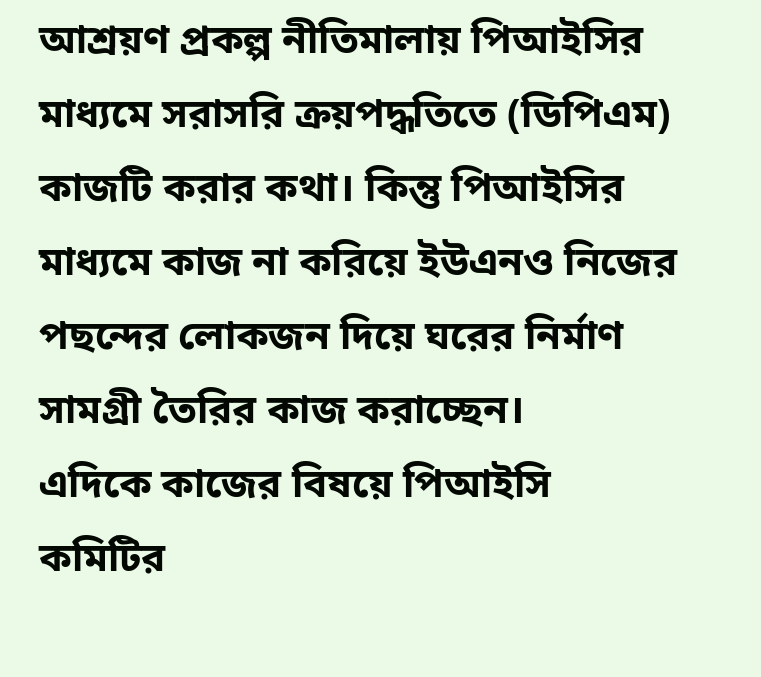আশ্রয়ণ প্রকল্প নীতিমালায় পিআইসির মাধ্যমে সরাসরি ক্রয়পদ্ধতিতে (ডিপিএম) কাজটি করার কথা। কিন্তু পিআইসির মাধ্যমে কাজ না করিয়ে ইউএনও নিজের পছন্দের লোকজন দিয়ে ঘরের নির্মাণ সামগ্রী তৈরির কাজ করাচ্ছেন।
এদিকে কাজের বিষয়ে পিআইসি কমিটির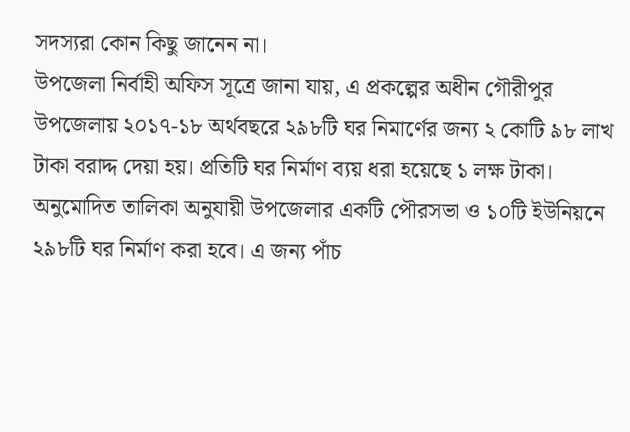সদস্যরা কোন কিছু জানেন না।
উপজেলা নির্বাহী অফিস সূত্রে জানা যায়, এ প্রকল্পের অধীন গৌরীপুর উপজেলায় ২০১৭-১৮ অর্থবছরে ২৯৮টি ঘর নিমার্ণের জন্য ২ কোটি ৯৮ লাখ টাকা বরাদ্দ দেয়া হয়। প্রতিটি ঘর নির্মাণ ব্যয় ধরা হয়েছে ১ লক্ষ টাকা। অনুমোদিত তালিকা অনুযায়ী উপজেলার একটি পৌরসভা ও ১০টি ইউনিয়নে ২৯৮টি ঘর নির্মাণ করা হবে। এ জন্য পাঁচ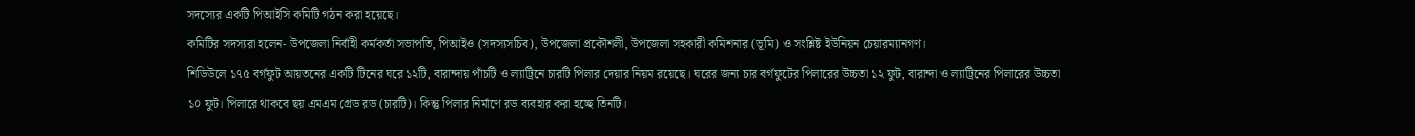সদস্যের একটি পিআইসি কমিটি গঠন করা হয়েছে।
কমিটির সদস্যরা হলেন- উপজেলা নির্বাহী কর্মকর্তা সভাপতি, পিআইও (সদস্যসচিব), উপজেলা প্রকৌশলী, উপজেলা সহকারী কমিশনার (ভূমি) ও সংশ্লিষ্ট ইউনিয়ন চেয়ারম্যানগণ।
শিডিউলে ১৭৫ বর্গফুট আয়তনের একটি টিনের ঘরে ১২টি, বারান্দায় পাঁচটি ও ল্যাট্রিনে চারটি পিলার দেয়ার নিয়ম রয়েছে। ঘরের জন্য চার বর্গফুটের পিলারের উচ্চতা ১২ ফুট, বারান্দা ও ল্যাট্রিনের পিলারের উচ্চতা ১০ ফুট। পিলারে থাকবে ছয় এমএম গ্রেড রড (চারটি)। কিন্তু পিলার নির্মাণে রড ব্যবহার করা হচ্ছে তিনটি।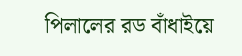পিলালের রড বাঁধাইয়ে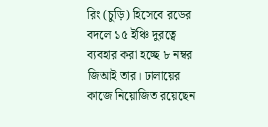রিং (চুড়ি) হিসেবে রডের বদলে ১৫ ইঞ্চি দুরত্বে ব্যবহার করা হচ্ছে ৮ নম্বর জিআই তার। ঢালায়ের কাজে নিয়োজিত রয়েছেন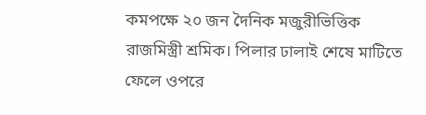কমপক্ষে ২০ জন দৈনিক মজুরীভিত্তিক রাজমিস্ত্রী শ্রমিক। পিলার ঢালাই শেষে মাটিতে ফেলে ওপরে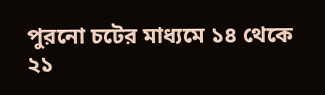পুরনো চটের মাধ্যমে ১৪ থেকে ২১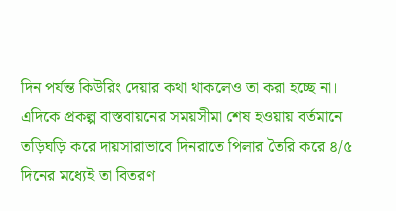দিন পর্যন্ত কিউরিং দেয়ার কথা থাকলেও তা করা হচ্ছে না।
এদিকে প্রকল্প বাস্তবায়নের সময়সীমা শেষ হওয়ায় বর্তমানে তড়িঘড়ি করে দায়সারাভাবে দিনরাতে পিলার তৈরি করে ৪/৫ দিনের মধ্যেই তা বিতরণ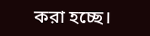করা হচ্ছে।